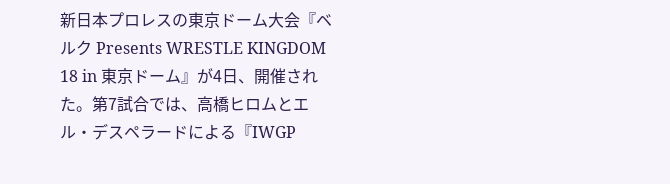新日本プロレスの東京ドーム大会『ベルク Presents WRESTLE KINGDOM 18 in 東京ドーム』が4日、開催された。第7試合では、高橋ヒロムとエル・デスペラードによる『IWGP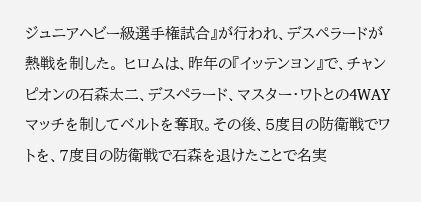ジュニアヘビー級選手権試合』が行われ、デスペラードが熱戦を制した。 ヒロムは、昨年の『イッテンヨン』で、チャンピオンの石森太二、デスぺラード、マスター・ワトとの4WAYマッチを制してベルトを奪取。その後、5度目の防衛戦でワトを、7度目の防衛戦で石森を退けたことで名実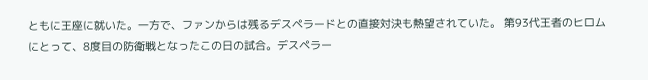ともに王座に就いた。一方で、ファンからは残るデスペラードとの直接対決も熱望されていた。 第93代王者のヒロムにとって、8度目の防衛戦となったこの日の試合。デスペラー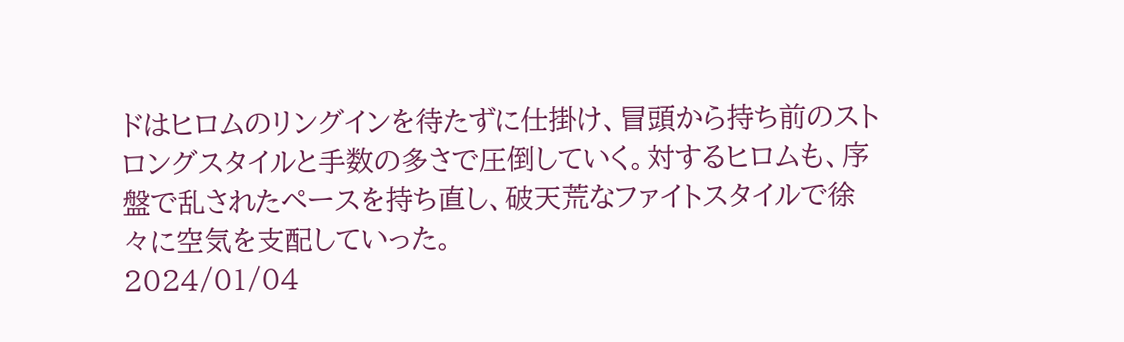ドはヒロムのリングインを待たずに仕掛け、冒頭から持ち前のストロングスタイルと手数の多さで圧倒していく。対するヒロムも、序盤で乱されたペースを持ち直し、破天荒なファイトスタイルで徐々に空気を支配していった。
2024/01/04